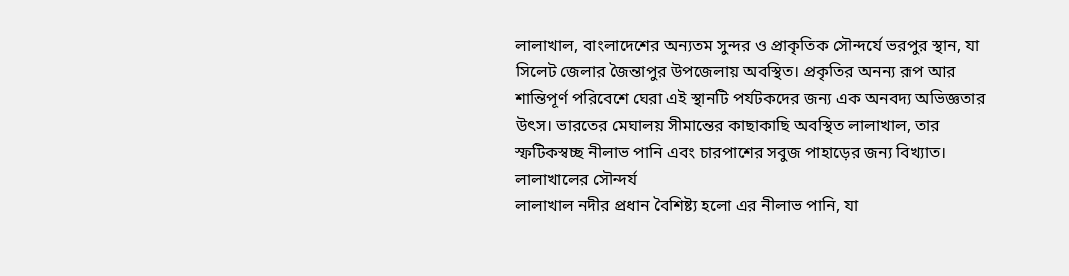লালাখাল, বাংলাদেশের অন্যতম সুন্দর ও প্রাকৃতিক সৌন্দর্যে ভরপুর স্থান, যা সিলেট জেলার জৈন্তাপুর উপজেলায় অবস্থিত। প্রকৃতির অনন্য রূপ আর শান্তিপূর্ণ পরিবেশে ঘেরা এই স্থানটি পর্যটকদের জন্য এক অনবদ্য অভিজ্ঞতার উৎস। ভারতের মেঘালয় সীমান্তের কাছাকাছি অবস্থিত লালাখাল, তার স্ফটিকস্বচ্ছ নীলাভ পানি এবং চারপাশের সবুজ পাহাড়ের জন্য বিখ্যাত।
লালাখালের সৌন্দর্য
লালাখাল নদীর প্রধান বৈশিষ্ট্য হলো এর নীলাভ পানি, যা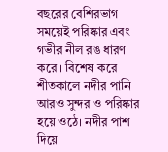বছরের বেশিরভাগ সময়েই পরিষ্কার এবং গভীর নীল রঙ ধারণ করে। বিশেষ করে শীতকালে নদীর পানি আরও সুন্দর ও পরিষ্কার হয়ে ওঠে। নদীর পাশ দিয়ে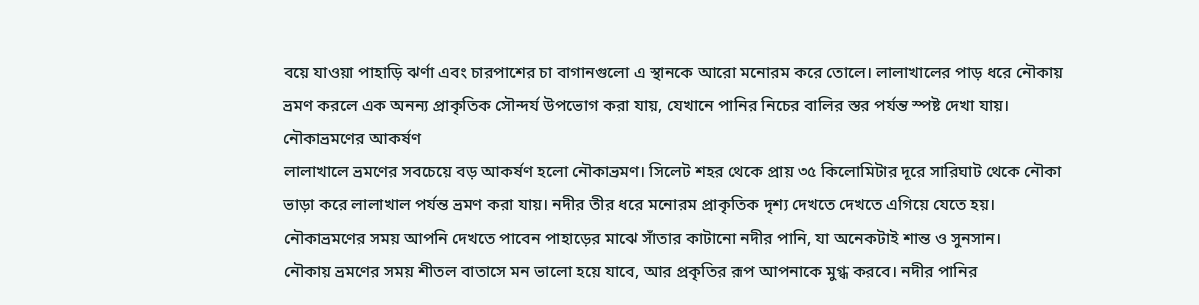বয়ে যাওয়া পাহাড়ি ঝর্ণা এবং চারপাশের চা বাগানগুলো এ স্থানকে আরো মনোরম করে তোলে। লালাখালের পাড় ধরে নৌকায় ভ্রমণ করলে এক অনন্য প্রাকৃতিক সৌন্দর্য উপভোগ করা যায়, যেখানে পানির নিচের বালির স্তর পর্যন্ত স্পষ্ট দেখা যায়।
নৌকাভ্রমণের আকর্ষণ
লালাখালে ভ্রমণের সবচেয়ে বড় আকর্ষণ হলো নৌকাভ্রমণ। সিলেট শহর থেকে প্রায় ৩৫ কিলোমিটার দূরে সারিঘাট থেকে নৌকা ভাড়া করে লালাখাল পর্যন্ত ভ্রমণ করা যায়। নদীর তীর ধরে মনোরম প্রাকৃতিক দৃশ্য দেখতে দেখতে এগিয়ে যেতে হয়। নৌকাভ্রমণের সময় আপনি দেখতে পাবেন পাহাড়ের মাঝে সাঁতার কাটানো নদীর পানি, যা অনেকটাই শান্ত ও সুনসান।
নৌকায় ভ্রমণের সময় শীতল বাতাসে মন ভালো হয়ে যাবে, আর প্রকৃতির রূপ আপনাকে মুগ্ধ করবে। নদীর পানির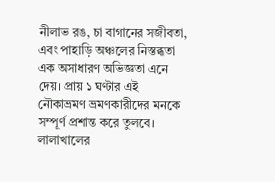নীলাভ রঙ, চা বাগানের সজীবতা, এবং পাহাড়ি অঞ্চলের নিস্তব্ধতা এক অসাধারণ অভিজ্ঞতা এনে দেয়। প্রায় ১ ঘণ্টার এই নৌকাভ্রমণ ভ্রমণকারীদের মনকে সম্পূর্ণ প্রশান্ত করে তুলবে।
লালাখালের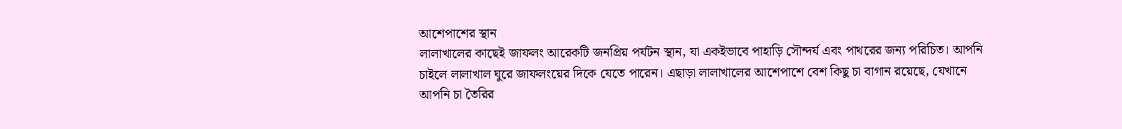আশেপাশের স্থান
লালাখালের কাছেই জাফলং আরেকটি জনপ্রিয় পর্যটন স্থান, যা একইভাবে পাহাড়ি সৌন্দর্য এবং পাথরের জন্য পরিচিত। আপনি চাইলে লালাখাল ঘুরে জাফলংয়ের দিকে যেতে পারেন। এছাড়া লালাখালের আশেপাশে বেশ কিছু চা বাগান রয়েছে, যেখানে আপনি চা তৈরির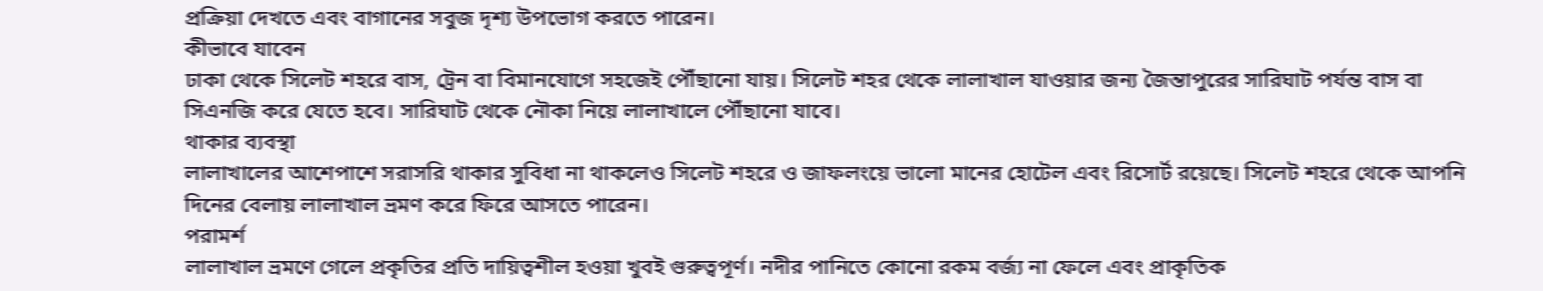প্রক্রিয়া দেখতে এবং বাগানের সবুজ দৃশ্য উপভোগ করতে পারেন।
কীভাবে যাবেন
ঢাকা থেকে সিলেট শহরে বাস, ট্রেন বা বিমানযোগে সহজেই পৌঁছানো যায়। সিলেট শহর থেকে লালাখাল যাওয়ার জন্য জৈন্তাপুরের সারিঘাট পর্যন্ত বাস বা সিএনজি করে যেতে হবে। সারিঘাট থেকে নৌকা নিয়ে লালাখালে পৌঁছানো যাবে।
থাকার ব্যবস্থা
লালাখালের আশেপাশে সরাসরি থাকার সুবিধা না থাকলেও সিলেট শহরে ও জাফলংয়ে ভালো মানের হোটেল এবং রিসোর্ট রয়েছে। সিলেট শহরে থেকে আপনি দিনের বেলায় লালাখাল ভ্রমণ করে ফিরে আসতে পারেন।
পরামর্শ
লালাখাল ভ্রমণে গেলে প্রকৃতির প্রতি দায়িত্বশীল হওয়া খুবই গুরুত্বপূর্ণ। নদীর পানিতে কোনো রকম বর্জ্য না ফেলে এবং প্রাকৃতিক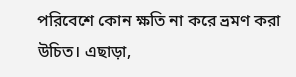পরিবেশে কোন ক্ষতি না করে ভ্রমণ করা উচিত। এছাড়া,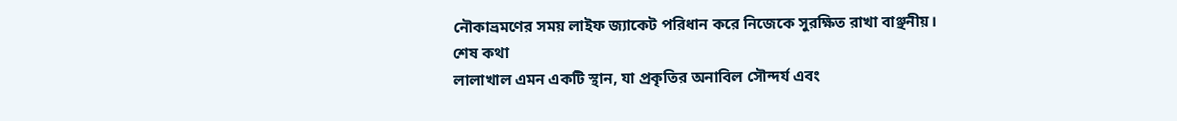নৌকাভ্রমণের সময় লাইফ জ্যাকেট পরিধান করে নিজেকে সুরক্ষিত রাখা বাঞ্ছনীয়।
শেষ কথা
লালাখাল এমন একটি স্থান, যা প্রকৃতির অনাবিল সৌন্দর্য এবং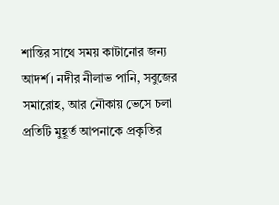শান্তির সাথে সময় কাটানোর জন্য আদর্শ। নদীর নীলাভ পানি, সবুজের সমারোহ, আর নৌকায় ভেসে চলা প্রতিটি মুহূর্ত আপনাকে প্রকৃতির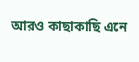আরও কাছাকাছি এনে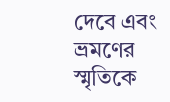দেবে এবং ভ্রমণের স্মৃতিকে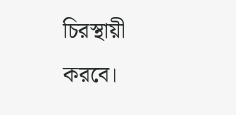চিরস্থায়ী করবে।